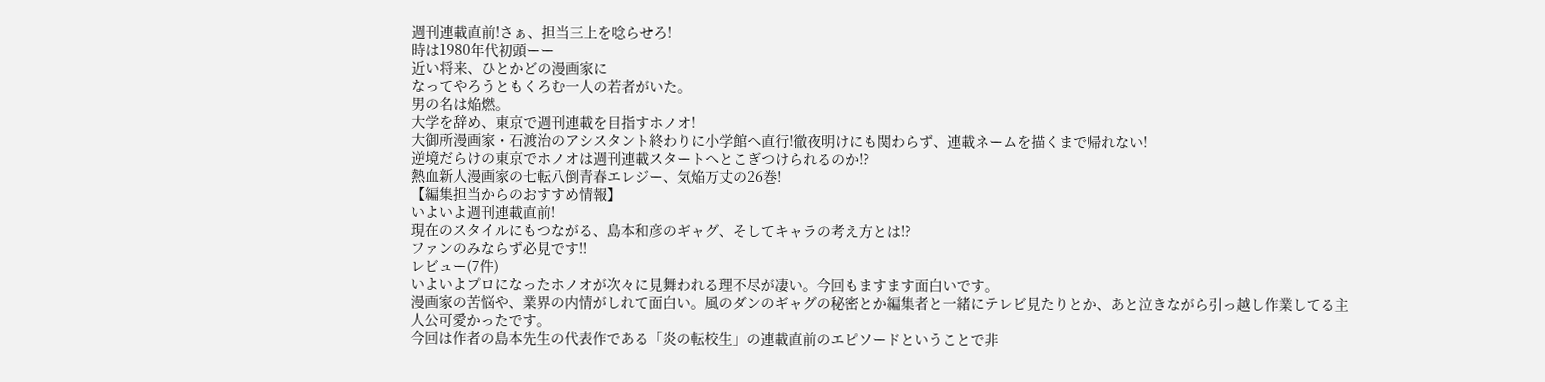週刊連載直前!さぁ、担当三上を唸らせろ!
時は1980年代初頭ーー
近い将来、ひとかどの漫画家に
なってやろうともくろむ一人の若者がいた。
男の名は焔燃。
大学を辞め、東京で週刊連載を目指すホノオ!
大御所漫画家・石渡治のアシスタント終わりに小学館へ直行!徹夜明けにも関わらず、連載ネームを描くまで帰れない!
逆境だらけの東京でホノオは週刊連載スタートへとこぎつけられるのか!?
熱血新人漫画家の七転八倒青春エレジー、気焔万丈の26巻!
【編集担当からのおすすめ情報】
いよいよ週刊連載直前!
現在のスタイルにもつながる、島本和彦のギャグ、そしてキャラの考え方とは!?
ファンのみならず必見です!!
レビュー(7件)
いよいよプロになったホノオが次々に見舞われる理不尽が凄い。今回もますます面白いです。
漫画家の苦悩や、業界の内情がしれて面白い。風のダンのギャグの秘密とか編集者と一緒にテレビ見たりとか、あと泣きながら引っ越し作業してる主人公可愛かったです。
今回は作者の島本先生の代表作である「炎の転校生」の連載直前のエピソードということで非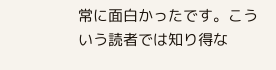常に面白かったです。こういう読者では知り得な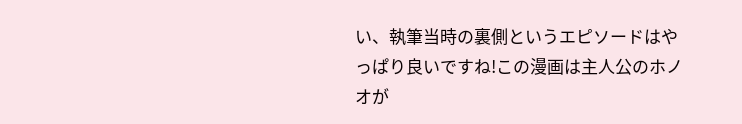い、執筆当時の裏側というエピソードはやっぱり良いですね!この漫画は主人公のホノオが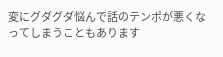変にグダグダ悩んで話のテンポが悪くなってしまうこともあります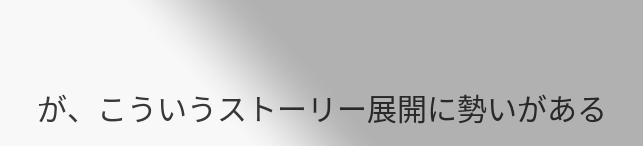が、こういうストーリー展開に勢いがある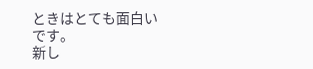ときはとても面白いです。
新し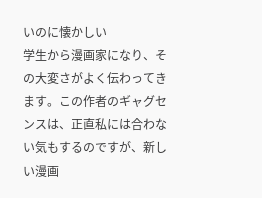いのに懐かしい
学生から漫画家になり、その大変さがよく伝わってきます。この作者のギャグセンスは、正直私には合わない気もするのですが、新しい漫画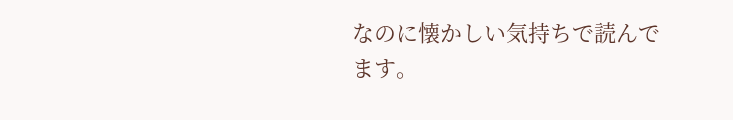なのに懐かしい気持ちで読んでます。